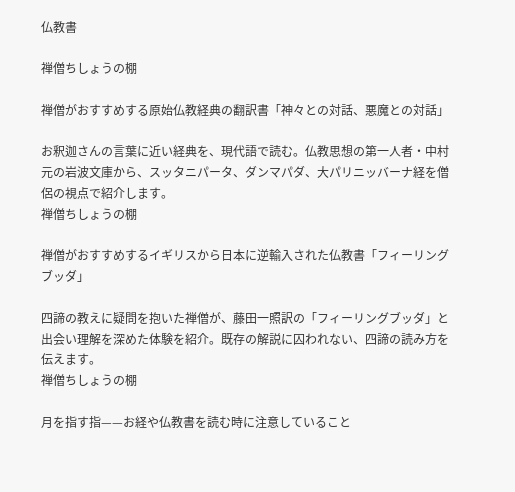仏教書

禅僧ちしょうの棚

禅僧がおすすめする原始仏教経典の翻訳書「神々との対話、悪魔との対話」

お釈迦さんの言葉に近い経典を、現代語で読む。仏教思想の第一人者・中村元の岩波文庫から、スッタニパータ、ダンマパダ、大パリニッバーナ経を僧侶の視点で紹介します。
禅僧ちしょうの棚

禅僧がおすすめするイギリスから日本に逆輸入された仏教書「フィーリングブッダ」

四諦の教えに疑問を抱いた禅僧が、藤田一照訳の「フィーリングブッダ」と出会い理解を深めた体験を紹介。既存の解説に囚われない、四諦の読み方を伝えます。
禅僧ちしょうの棚

月を指す指——お経や仏教書を読む時に注意していること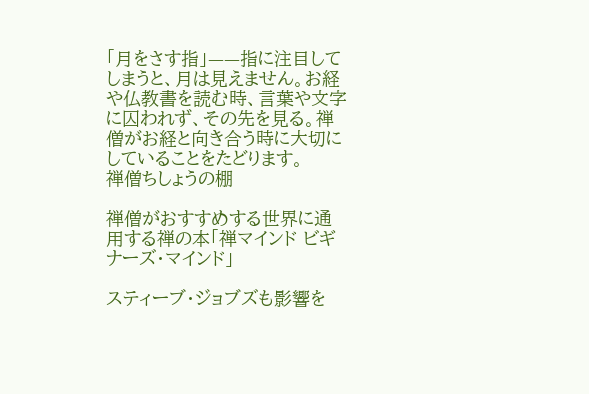「月をさす指」——指に注目してしまうと、月は見えません。お経や仏教書を読む時、言葉や文字に囚われず、その先を見る。禅僧がお経と向き合う時に大切にしていることをたどります。
禅僧ちしょうの棚

禅僧がおすすめする世界に通用する禅の本「禅マインド ビギナーズ・マインド」

スティーブ・ジョブズも影響を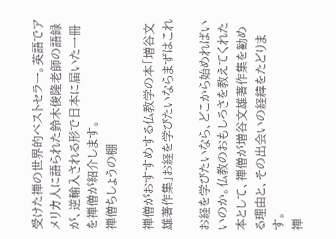受けた禅の世界的ベストセラー。英語でアメリカ人に語られた鈴木俊隆老師の語録が、逆輸入される形で日本に届いた一冊を禅僧が紹介します。
禅僧ちしょうの棚

禅僧がおすすめする仏教学の本「増谷文雄著作集」お経を学びたいならまずはこれ

お経を学びたいなら、どこから始めればいいのか。仏教のおもしろさを教えてくれた本として、禅僧が増谷文雄著作集を勧める理由と、その出会いの経緯をたどります。
禅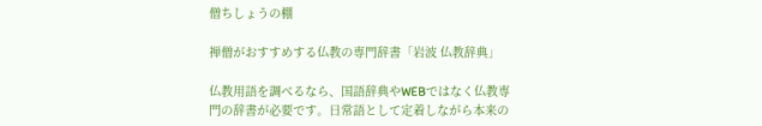僧ちしょうの棚

禅僧がおすすめする仏教の専門辞書「岩波 仏教辞典」

仏教用語を調べるなら、国語辞典やWEBではなく仏教専門の辞書が必要です。日常語として定着しながら本来の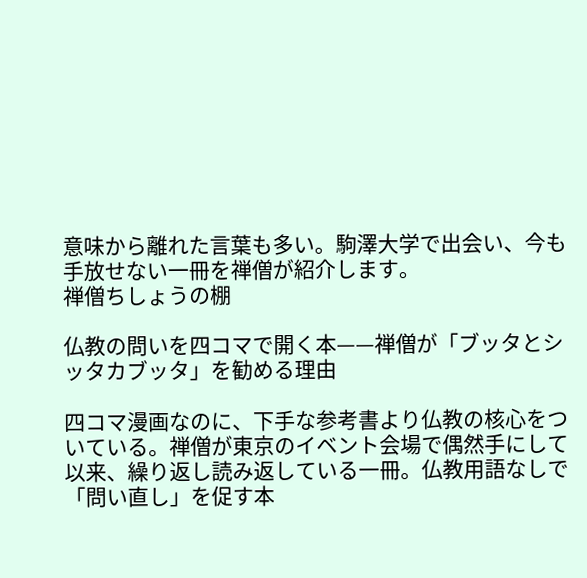意味から離れた言葉も多い。駒澤大学で出会い、今も手放せない一冊を禅僧が紹介します。
禅僧ちしょうの棚

仏教の問いを四コマで開く本——禅僧が「ブッタとシッタカブッタ」を勧める理由

四コマ漫画なのに、下手な参考書より仏教の核心をついている。禅僧が東京のイベント会場で偶然手にして以来、繰り返し読み返している一冊。仏教用語なしで「問い直し」を促す本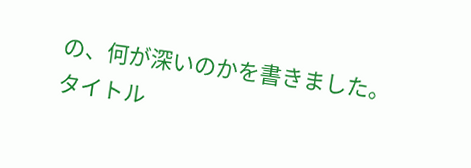の、何が深いのかを書きました。
タイトル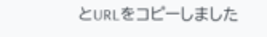とURLをコピーしました